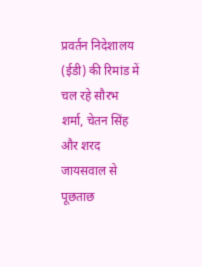प्रवर्तन निदेशालय (ईडी) की रिमांड में चल रहे सौरभ शर्मा, चेतन सिंह और शरद जायसवाल से पूछताछ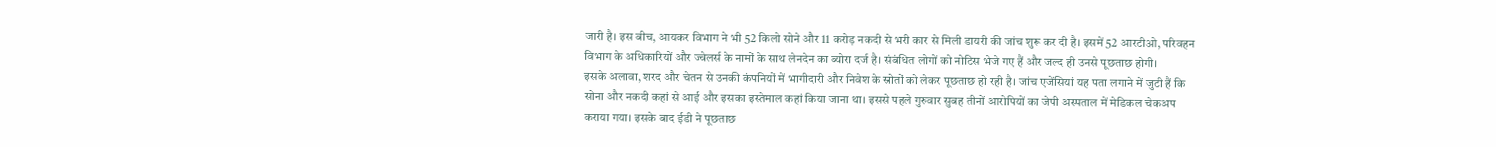जारी है। इस बीच, आयकर विभाग ने भी 52 किलो सोने और 11 करोड़ नकदी से भरी कार से मिली डायरी की जांच शुरू कर दी है। इसमें 52 आरटीओ, परिवहन विभाग के अधिकारियों और ज्वेलर्स के नामों के साथ लेनदेन का ब्योरा दर्ज है। संबंधित लोगों को नोटिस भेजे गए हैं और जल्द ही उनसे पूछताछ होगी।
इसके अलावा, शरद और चेतन से उनकी कंपनियों में भागीदारी और निवेश के स्रोतों को लेकर पूछताछ हो रही है। जांच एजेंसियां यह पता लगाने में जुटी हैं कि सोना और नकदी कहां से आई और इसका इस्तेमाल कहां किया जाना था। इससे पहले गुरुवार सुबह तीनों आरोपियों का जेपी अस्पताल में मेडिकल चेकअप कराया गया। इसके बाद ईडी ने पूछताछ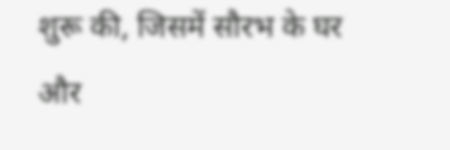शुरू की, जिसमें सौरभ के घर और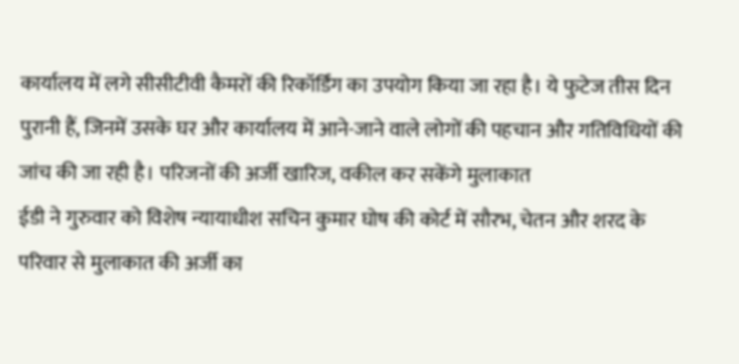कार्यालय में लगे सीसीटीवी कैमरों की रिकॉर्डिंग का उपयोग किया जा रहा है। ये फुटेज तीस दिन पुरानी हैं, जिनमें उसके घर और कार्यालय में आने-जाने वाले लोगों की पहचान और गतिविधियों की जांच की जा रही है। परिजनों की अर्जी खारिज, वकील कर सकेंगे मुलाकात
ईडी ने गुरुवार को विशेष न्यायाधीश सचिन कुमार घोष की कोर्ट में सौरभ, चेतन और शरद के परिवार से मुलाकात की अर्जी का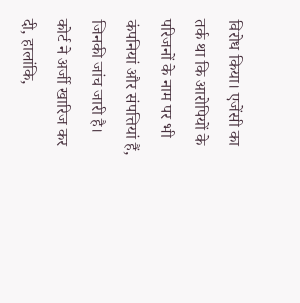विरोध किया। एजेंसी का तर्क था कि आरोपियों के परिजनों के नाम पर भी कंपनियां और संपत्तियां हैं, जिनकी जांच जारी है। कोर्ट ने अर्जी खारिज कर दी, हालांकि,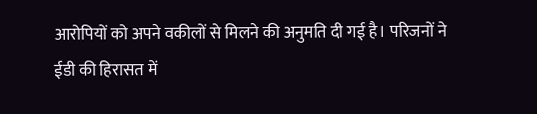आरोपियों को अपने वकीलों से मिलने की अनुमति दी गई है। परिजनों ने ईडी की हिरासत में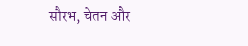सौरभ, चेतन और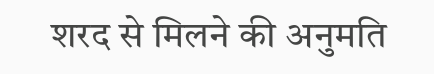शरद से मिलने की अनुमति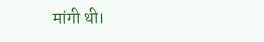मांगी थी।